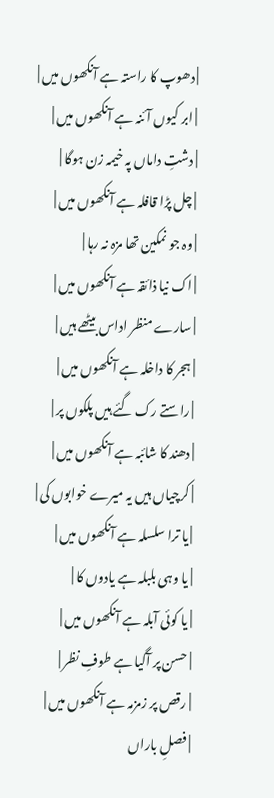| دھوپ کا راستہ ہے آنکھوں میں |
| ابر کیوں آئنہ ہے آنکھوں میں |
| دشتِ داماں پہ خیمہ زن ہوگا |
| چل پڑا قافلہ ہے آنکھوں میں |
| وہ جو نمکین تھا مزہ نہ رہا |
| اک نیا ذائقہ ہے آنکھوں میں |
| سارے منظر اداس بیٹھے ہیں |
| ہجر کا داخلہ ہے آنکھوں میں |
| راستے رک گئے ہیں پلکوں پر |
| دھند کا شائبہ ہے آنکھوں میں |
| کرچیاں ہیں یہ میرے خوابوں کی |
| یا ترا سلسلہ ہے آنکھوں میں |
| یا وہی بلبلہ ہے یادوں کا |
| یا کوئی آبلہ ہے آنکھوں میں |
| حسن پر آگیا ہے طوفِ نظر |
| رقص پر زمزمہ ہے آنکھوں میں |
| فصلِ باراں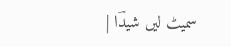سمیٹ لیں شیدؔا |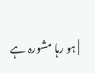| ہو رہا مشورہ ہے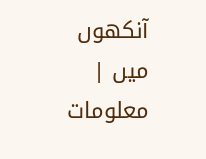آنکھوں میں |
معلومات